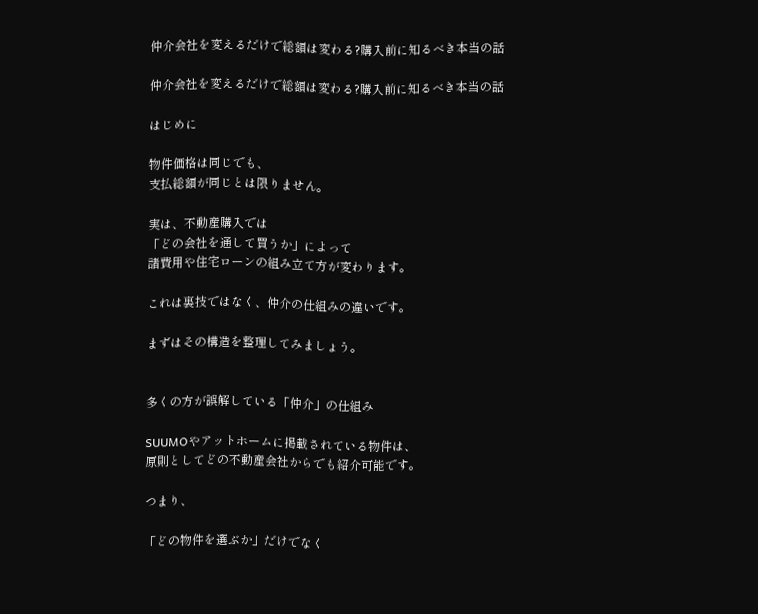仲介会社を変えるだけで総額は変わる?購入前に知るべき本当の話

仲介会社を変えるだけで総額は変わる?購入前に知るべき本当の話

はじめに

物件価格は同じでも、
支払総額が同じとは限りません。

実は、不動産購入では
「どの会社を通して買うか」によって
諸費用や住宅ローンの組み立て方が変わります。

これは裏技ではなく、仲介の仕組みの違いです。

まずはその構造を整理してみましょう。


多くの方が誤解している「仲介」の仕組み

SUUMOやアットホームに掲載されている物件は、
原則としてどの不動産会社からでも紹介可能です。

つまり、

「どの物件を選ぶか」だけでなく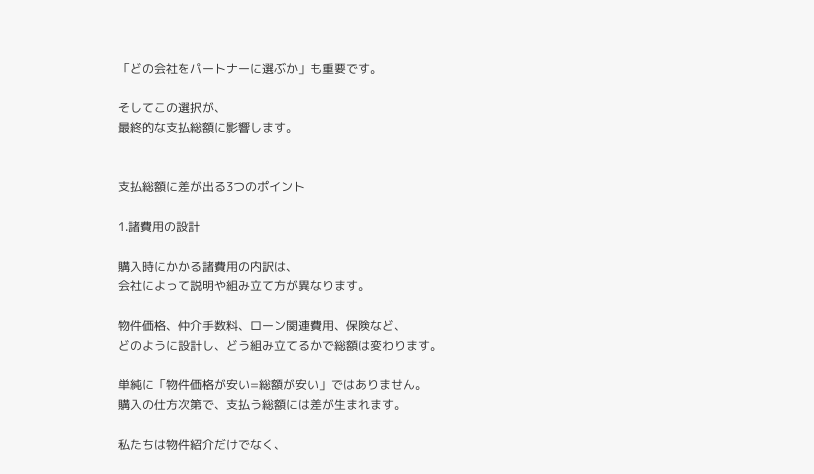「どの会社をパートナーに選ぶか」も重要です。

そしてこの選択が、
最終的な支払総額に影響します。


支払総額に差が出る3つのポイント

1.諸費用の設計

購入時にかかる諸費用の内訳は、
会社によって説明や組み立て方が異なります。

物件価格、仲介手数料、ローン関連費用、保険など、
どのように設計し、どう組み立てるかで総額は変わります。

単純に「物件価格が安い=総額が安い」ではありません。
購入の仕方次第で、支払う総額には差が生まれます。

私たちは物件紹介だけでなく、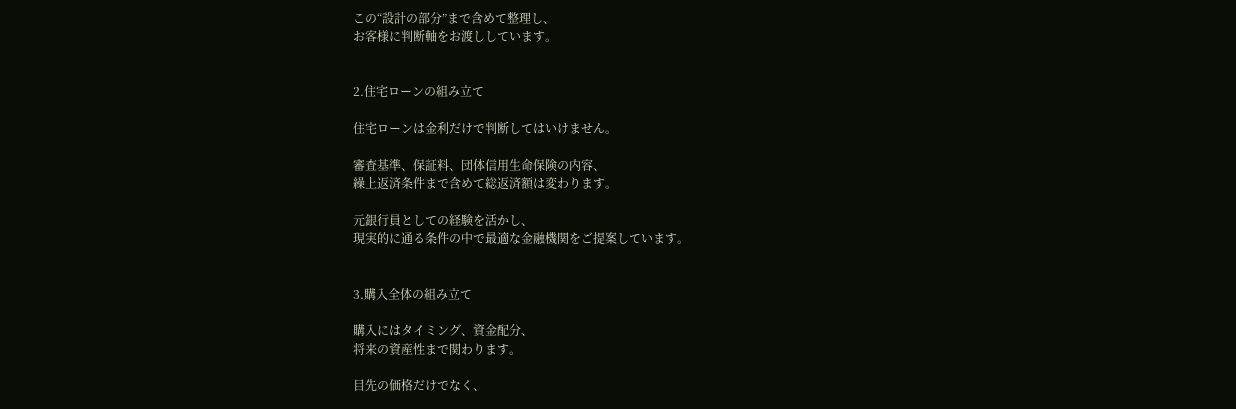この“設計の部分”まで含めて整理し、
お客様に判断軸をお渡ししています。


2.住宅ローンの組み立て

住宅ローンは金利だけで判断してはいけません。

審査基準、保証料、団体信用生命保険の内容、
繰上返済条件まで含めて総返済額は変わります。

元銀行員としての経験を活かし、
現実的に通る条件の中で最適な金融機関をご提案しています。


3.購入全体の組み立て

購入にはタイミング、資金配分、
将来の資産性まで関わります。

目先の価格だけでなく、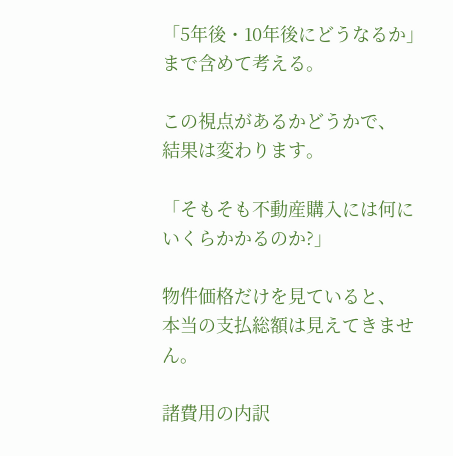「5年後・10年後にどうなるか」まで含めて考える。

この視点があるかどうかで、
結果は変わります。

「そもそも不動産購入には何にいくらかかるのか?」

物件価格だけを見ていると、
本当の支払総額は見えてきません。

諸費用の内訳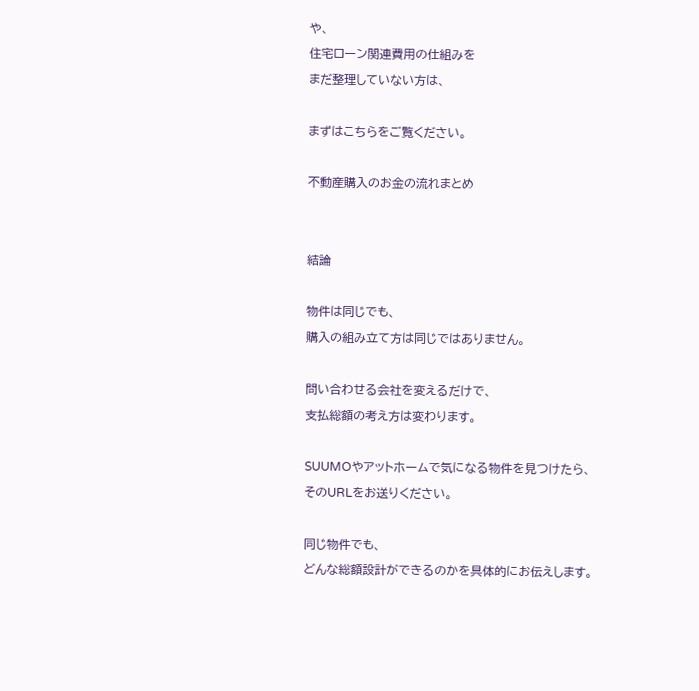や、
住宅ローン関連費用の仕組みを
まだ整理していない方は、

まずはこちらをご覧ください。

不動産購入のお金の流れまとめ


結論

物件は同じでも、
購入の組み立て方は同じではありません。

問い合わせる会社を変えるだけで、
支払総額の考え方は変わります。

SUUMOやアットホームで気になる物件を見つけたら、
そのURLをお送りください。

同じ物件でも、
どんな総額設計ができるのかを具体的にお伝えします。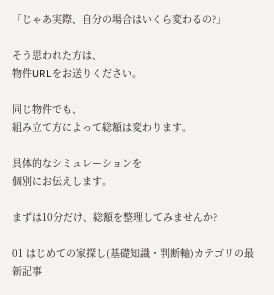「じゃあ実際、自分の場合はいくら変わるの?」

そう思われた方は、
物件URLをお送りください。

同じ物件でも、
組み立て方によって総額は変わります。

具体的なシミュレーションを
個別にお伝えします。

まずは10分だけ、総額を整理してみませんか?

01 はじめての家探し(基礎知識・判断軸)カテゴリの最新記事